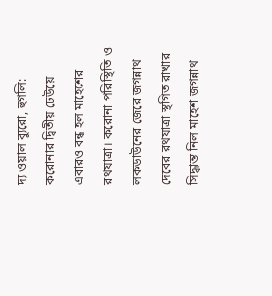দ্য ওয়াল ব্যুরো, হুগলি: করোনার দ্বিতীয় ঢেউয়ে এবারও বন্ধ হল মাহেশের রথযাত্রা। করোনা পরিস্থিতি ও লকডাউনের জেরে জগন্নাথ দেবের রথযাত্রা স্থগিত রাখার সিদ্ধান্ত নিল মাহেশ জগন্নাথ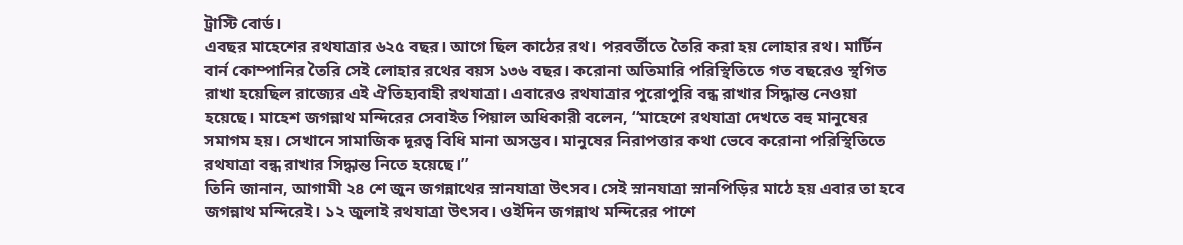ট্রাস্টি বোর্ড।
এবছর মাহেশের রথযাত্রার ৬২৫ বছর। আগে ছিল কাঠের রথ। পরবর্তীতে তৈরি করা হয় লোহার রথ। মার্টিন বার্ন কোম্পানির তৈরি সেই লোহার রথের বয়স ১৩৬ বছর। করোনা অতিমারি পরিস্থিতিতে গত বছরেও স্থগিত রাখা হয়েছিল রাজ্যের এই ঐতিহ্যবাহী রথযাত্রা। এবারেও রথযাত্রার পুরোপুরি বন্ধ রাখার সিদ্ধান্ত নেওয়া হয়েছে। মাহেশ জগন্নাথ মন্দিরের সেবাইত পিয়াল অধিকারী বলেন, ‘‘মাহেশে রথযাত্রা দেখতে বহু মানুষের সমাগম হয়। সেখানে সামাজিক দূরত্ব বিধি মানা অসম্ভব। মানুষের নিরাপত্তার কথা ভেবে করোনা পরিস্থিতিতে রথযাত্রা বন্ধ রাখার সিদ্ধান্ত নিতে হয়েছে।’’
তিনি জানান, আগামী ২৪ শে জুন জগন্নাথের স্নানযাত্রা উৎসব। সেই স্নানযাত্রা স্নানপিড়ির মাঠে হয় এবার তা হবে জগন্নাথ মন্দিরেই। ১২ জুলাই রথযাত্রা উৎসব। ওইদিন জগন্নাথ মন্দিরের পাশে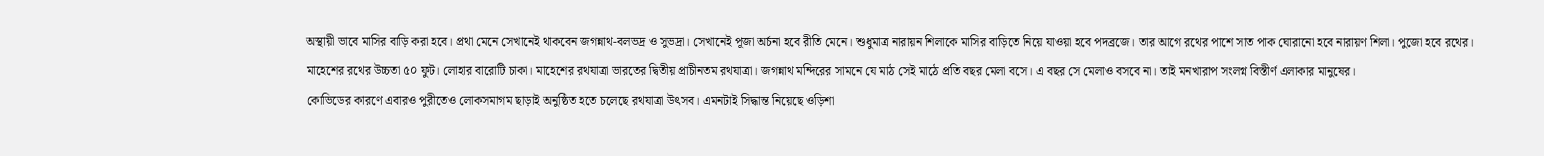অস্থায়ী ভাবে মাসির বাড়ি করা হবে। প্রথা মেনে সেখানেই থাকবেন জগন্নাথ-বলভদ্র ও সুভদ্রা। সেখানেই পূজা অর্চনা হবে রীতি মেনে। শুধুমাত্র নারায়ন শিলাকে মাসির বাড়িতে নিয়ে যাওয়া হবে পদব্রজে। তার আগে রথের পাশে সাত পাক ঘোরানো হবে নারায়ণ শিলা। পুজো হবে রথের।
মাহেশের রথের উচ্চতা ৫০ ফুট। লোহার বারোটি চাকা। মাহেশের রথযাত্রা ভারতের দ্বিতীয় প্রাচীনতম রথযাত্রা। জগন্নাথ মন্দিরের সামনে যে মাঠ সেই মাঠে প্রতি বছর মেলা বসে। এ বছর সে মেলাও বসবে না। তাই মনখারাপ সংলগ্ন বিস্তীর্ণ এলাকার মানুষের।
কোভিডের কারণে এবারও পুরীতেও লোকসমাগম ছাড়াই অনুষ্ঠিত হতে চলেছে রথযাত্রা উৎসব। এমনটাই সিদ্ধান্ত নিয়েছে ওড়িশা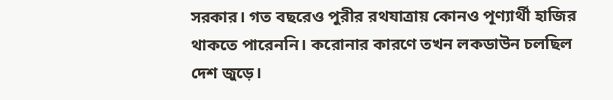সরকার। গত বছরেও পুরীর রথযাত্রায় কোনও পূণ্যার্থী হাজির থাকতে পারেননি। করোনার কারণে তখন লকডাউন চলছিল দেশ জুড়ে।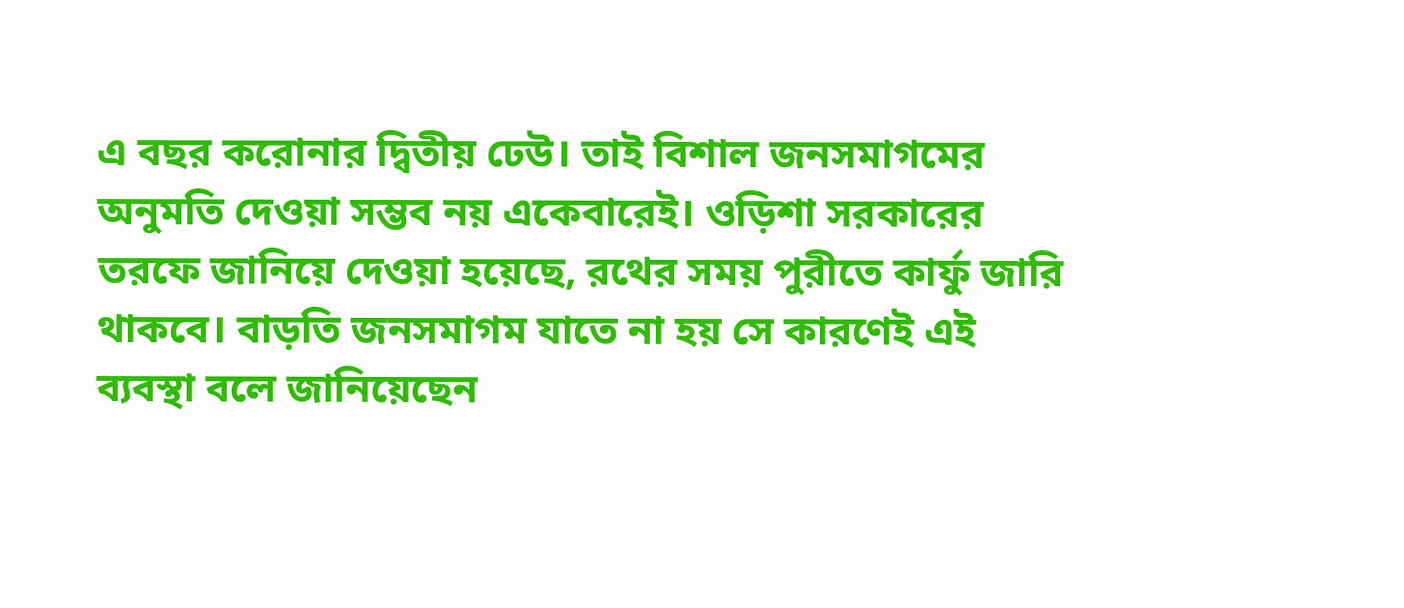এ বছর করোনার দ্বিতীয় ঢেউ। তাই বিশাল জনসমাগমের অনুমতি দেওয়া সম্ভব নয় একেবারেই। ওড়িশা সরকারের তরফে জানিয়ে দেওয়া হয়েছে, রথের সময় পুরীতে কার্ফু জারি থাকবে। বাড়তি জনসমাগম যাতে না হয় সে কারণেই এই ব্যবস্থা বলে জানিয়েছেন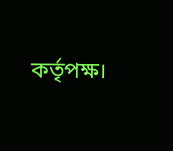কর্তৃপক্ষ।